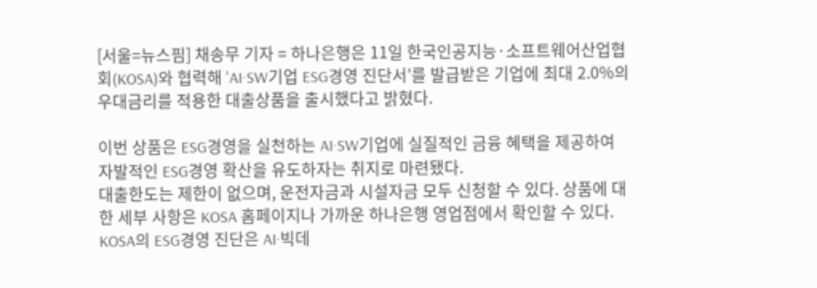[서울=뉴스핌] 채송무 기자 = 하나은행은 11일 한국인공지능·소프트웨어산업협회(KOSA)와 협력해 'AI·SW기업 ESG경영 진단서'를 발급받은 기업에 최대 2.0%의 우대금리를 적용한 대출상품을 출시했다고 밝혔다.

이번 상품은 ESG경영을 실천하는 AI·SW기업에 실질적인 금융 혜택을 제공하여 자발적인 ESG경영 확산을 유도하자는 취지로 마련됐다.
대출한도는 제한이 없으며, 운전자금과 시설자금 모두 신청할 수 있다. 상품에 대한 세부 사항은 KOSA 홈페이지나 가까운 하나은행 영업점에서 확인할 수 있다.
KOSA의 ESG경영 진단은 AI·빅데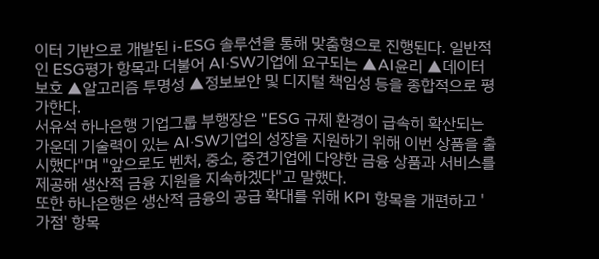이터 기반으로 개발된 i-ESG 솔루션을 통해 맞춤형으로 진행된다. 일반적인 ESG평가 항목과 더불어 AI·SW기업에 요구되는 ▲AI윤리 ▲데이터 보호 ▲알고리즘 투명성 ▲정보보안 및 디지털 책임성 등을 종합적으로 평가한다.
서유석 하나은행 기업그룹 부행장은 "ESG 규제 환경이 급속히 확산되는 가운데 기술력이 있는 AI·SW기업의 성장을 지원하기 위해 이번 상품을 출시했다"며 "앞으로도 벤처, 중소, 중견기업에 다양한 금융 상품과 서비스를 제공해 생산적 금융 지원을 지속하겠다"고 말했다.
또한 하나은행은 생산적 금융의 공급 확대를 위해 KPI 항목을 개편하고 '가점' 항목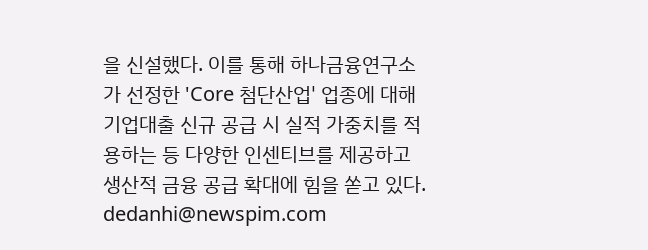을 신설했다. 이를 통해 하나금융연구소가 선정한 'Core 첨단산업' 업종에 대해 기업대출 신규 공급 시 실적 가중치를 적용하는 등 다양한 인센티브를 제공하고 생산적 금융 공급 확대에 힘을 쏟고 있다.
dedanhi@newspim.com